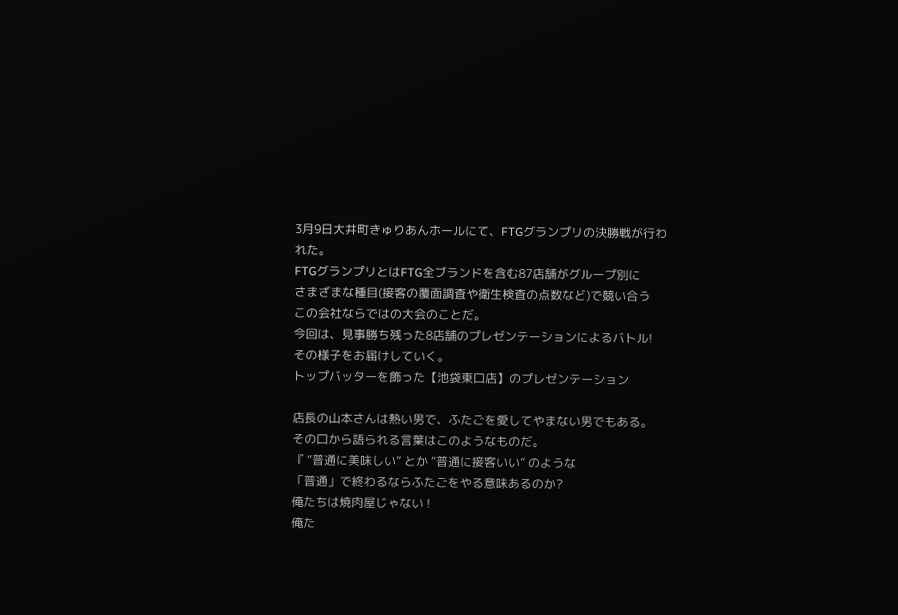3月9日大井町きゅりあんホールにて、FTGグランプリの決勝戦が行われた。
FTGグランプリとはFTG全ブランドを含む87店舗がグループ別に
さまざまな種目(接客の覆面調査や衛生検査の点数など)で競い合う
この会社ならではの大会のことだ。
今回は、見事勝ち残った8店舗のプレゼンテーションによるバトル!
その様子をお届けしていく。
トップバッターを飾った【池袋東口店】のプレゼンテーション

店長の山本さんは熱い男で、ふたごを愛してやまない男でもある。
その口から語られる言葉はこのようなものだ。
『 “普通に美味しい” とか “普通に接客いい” のような
「普通」で終わるならふたごをやる意味あるのか?
俺たちは焼肉屋じゃない !
俺た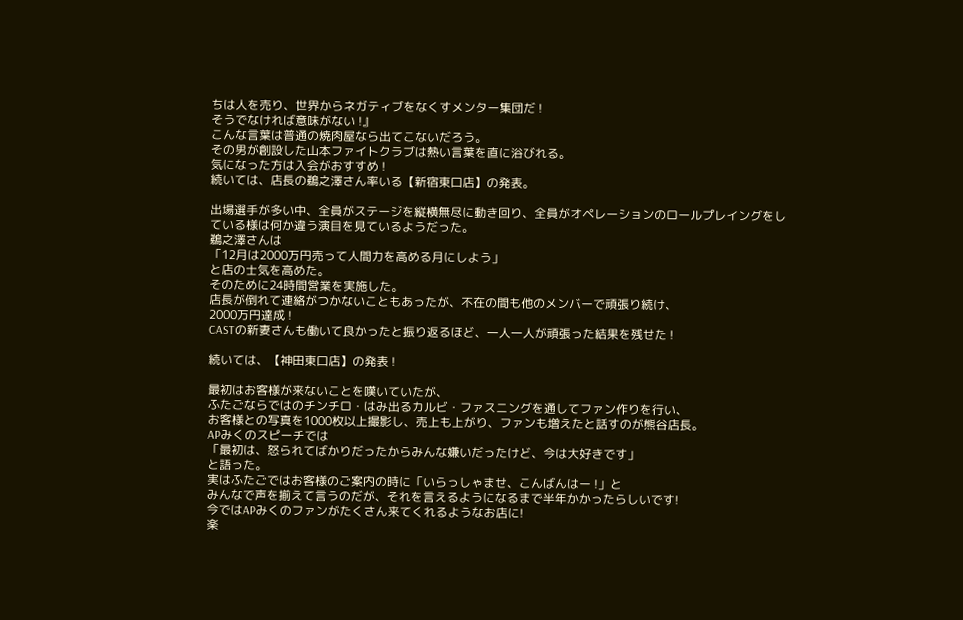ちは人を売り、世界からネガティブをなくすメンター集団だ !
そうでなければ意味がない !』
こんな言葉は普通の焼肉屋なら出てこないだろう。
その男が創設した山本ファイトクラブは熱い言葉を直に浴びれる。
気になった方は入会がおすすめ !
続いては、店長の鵜之澤さん率いる【新宿東口店】の発表。

出場選手が多い中、全員がステージを縦横無尽に動き回り、全員がオペレーションのロールプレイングをしている様は何か違う演目を見ているようだった。
鵜之澤さんは
「12月は2000万円売って人間力を高める月にしよう」
と店の士気を高めた。
そのために24時間営業を実施した。
店長が倒れて連絡がつかないこともあったが、不在の間も他のメンバーで頑張り続け、
2000万円達成 !
CASTの新妻さんも働いて良かったと振り返るほど、一人一人が頑張った結果を残せた !

続いては、【神田東口店】の発表 !

最初はお客様が来ないことを嘆いていたが、
ふたごならではのチンチロ・はみ出るカルビ・ファスニングを通してファン作りを行い、
お客様との写真を1000枚以上撮影し、売上も上がり、ファンも増えたと話すのが熊谷店長。
APみくのスピーチでは
「最初は、怒られてばかりだったからみんな嫌いだったけど、今は大好きです」
と語った。
実はふたごではお客様のご案内の時に「いらっしゃませ、こんばんはー !」と
みんなで声を揃えて言うのだが、それを言えるようになるまで半年かかったらしいです!
今ではAPみくのファンがたくさん来てくれるようなお店に!
楽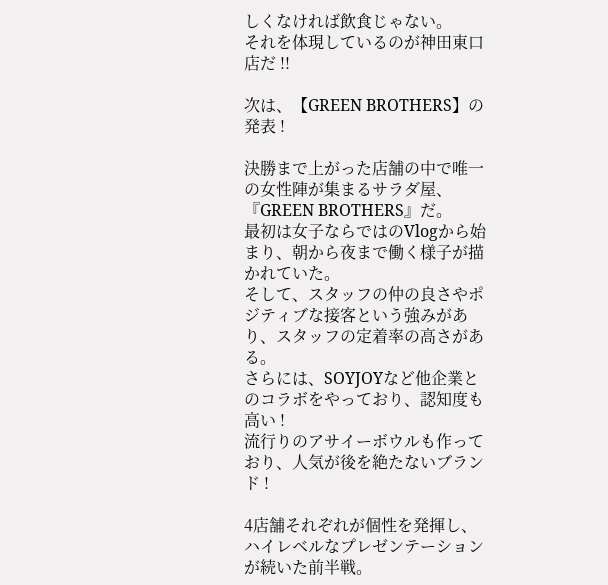しくなければ飲食じゃない。
それを体現しているのが神田東口店だ !!

次は、【GREEN BROTHERS】の発表 !

決勝まで上がった店舗の中で唯一の女性陣が集まるサラダ屋、『GREEN BROTHERS』だ。
最初は女子ならではのVlogから始まり、朝から夜まで働く様子が描かれていた。
そして、スタッフの仲の良さやポジティブな接客という強みがあり、スタッフの定着率の高さがある。
さらには、SOYJOYなど他企業とのコラボをやっており、認知度も高い !
流行りのアサイーボウルも作っており、人気が後を絶たないブランド !

4店舗それぞれが個性を発揮し、ハイレベルなプレゼンテーションが続いた前半戦。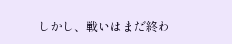しかし、戦いはまだ終わ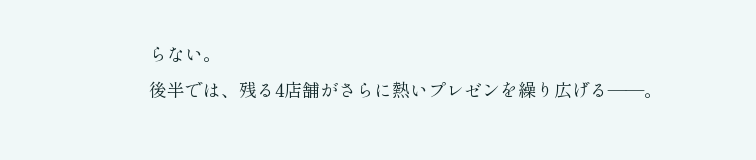らない。
後半では、残る4店舗がさらに熱いプレゼンを繰り広げる――。